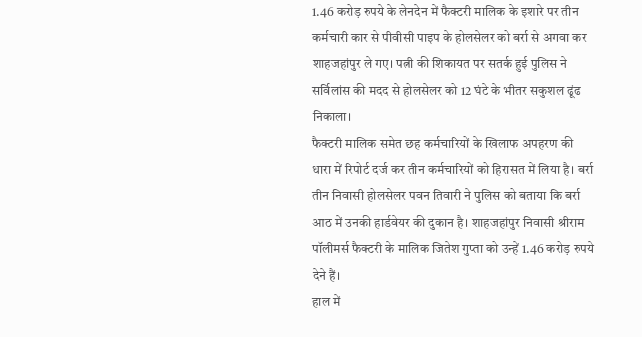1.46 करोड़ रुपये के लेनदेन में फैक्टरी मालिक के इशारे पर तीन कर्मचारी कार से पीवीसी पाइप के होलसेलर को बर्रा से अगवा कर शाहजहांपुर ले गए। पत्नी की शिकायत पर सतर्क हुई पुलिस ने सर्विलांस की मदद से होलसेलर को 12 घंटे के भीतर सकुशल ढूंढ निकाला।
फैक्टरी मालिक समेत छह कर्मचारियों के खिलाफ अपहरण की धारा में रिपोर्ट दर्ज कर तीन कर्मचारियों को हिरासत में लिया है। बर्रा तीन निवासी होलसेलर पवन तिवारी ने पुलिस को बताया कि बर्रा आठ में उनकी हार्डवेयर की दुकान है। शाहजहांपुर निवासी श्रीराम पॉलीमर्स फैक्टरी के मालिक जितेश गुप्ता को उन्हें 1.46 करोड़ रुपये देने हैं।
हाल में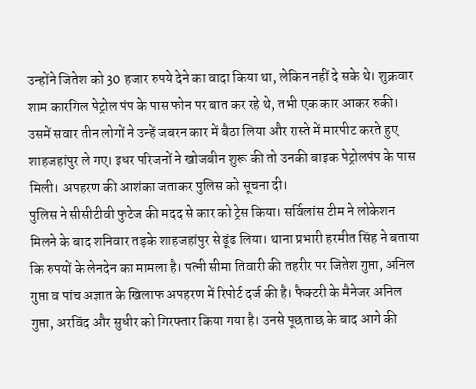उन्होंने जितेश को 30 हजार रुपये देने का वादा किया था, लेकिन नहीं दे सके थे। शुक्रवार शाम कारगिल पेट्रोल पंप के पास फोन पर बात कर रहे थे, तभी एक कार आकर रुकी। उसमें सवार तीन लोगों ने उन्हें जबरन कार में बैठा लिया और रास्ते में मारपीट करते हुए शाहजहांपुर ले गए। इधर परिजनों ने खोजबीन शुरू की तो उनकी बाइक पेट्रोलपंप के पास मिली। अपहरण की आशंका जताकर पुलिस को सूचना दी।
पुलिस ने सीसीटीवी फुटेज की मदद से कार को ट्रेस किया। सर्विलांस टीम ने लोकेशन मिलने के बाद शनिवार तड़के शाहजहांपुर से ढूंढ लिया। थाना प्रभारी हरमीत सिंह ने बताया कि रुपयों के लेनदेन का मामला है। पत्नी सीमा तिवारी की तहरीर पर जितेश गुप्ता, अनिल गुप्ता व पांच अज्ञात के खिलाफ अपहरण में रिपोर्ट दर्ज की है। फैक्टरी के मैनेजर अनिल गुप्ता, अरविंद और सुधीर को गिरफ्तार किया गया है। उनसे पूछताछ के बाद आगे की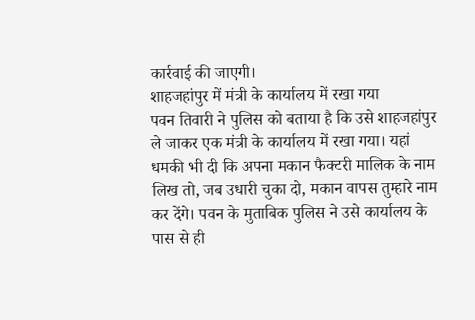कार्रवाई की जाएगी।
शाहजहांपुर में मंत्री के कार्यालय में रखा गया
पवन तिवारी ने पुलिस को बताया है कि उसे शाहजहांपुर ले जाकर एक मंत्री के कार्यालय में रखा गया। यहां धमकी भी दी कि अपना मकान फैक्टरी मालिक के नाम लिख तो, जब उधारी चुका दो, मकान वापस तुम्हारे नाम कर देंगे। पवन के मुताबिक पुलिस ने उसे कार्यालय के पास से ही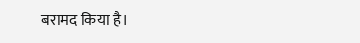बरामद किया है।